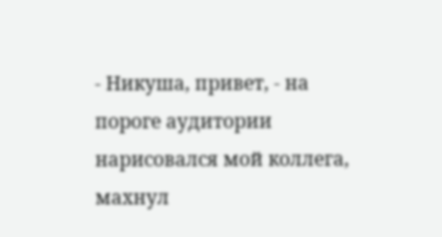- Никуша, привет, - на пороге аудитории нарисовался мой коллега, махнул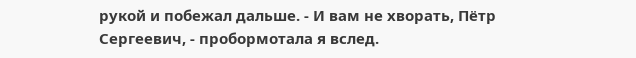рукой и побежал дальше. - И вам не хворать, Пётр Сергеевич, - пробормотала я вслед.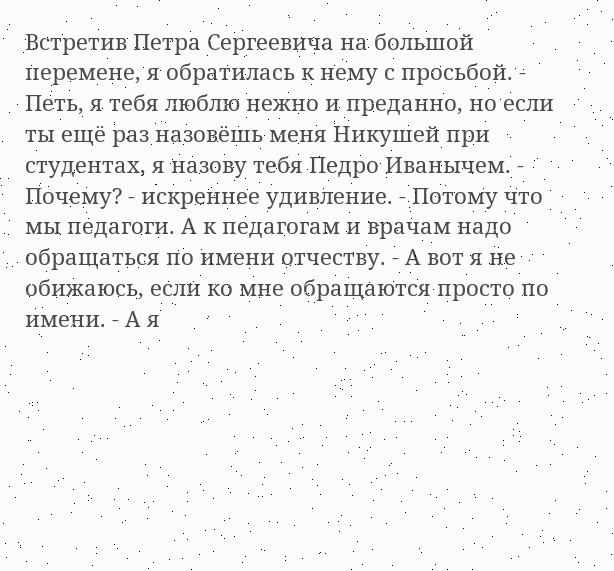Встретив Петра Сергеевича на большой перемене, я обратилась к нему с просьбой. - Петь, я тебя люблю нежно и преданно, но если ты ещё раз назовёшь меня Никушей при студентах, я назову тебя Педро Иванычем. - Почему? - искреннее удивление. - Потому что мы педагоги. А к педагогам и врачам надо обращаться по имени отчеству. - А вот я не обижаюсь, если ко мне обращаются просто по имени. - А я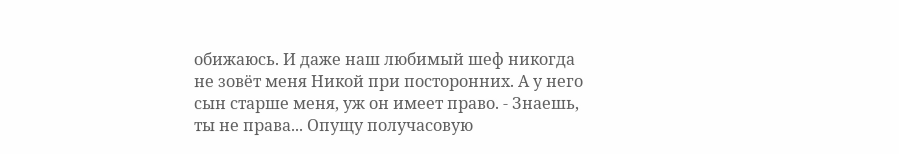обижаюсь. И даже наш любимый шеф никогда не зовёт меня Никой при посторонних. А у него сын старше меня, уж он имеет право. - Знаешь, ты не права... Опущу получасовую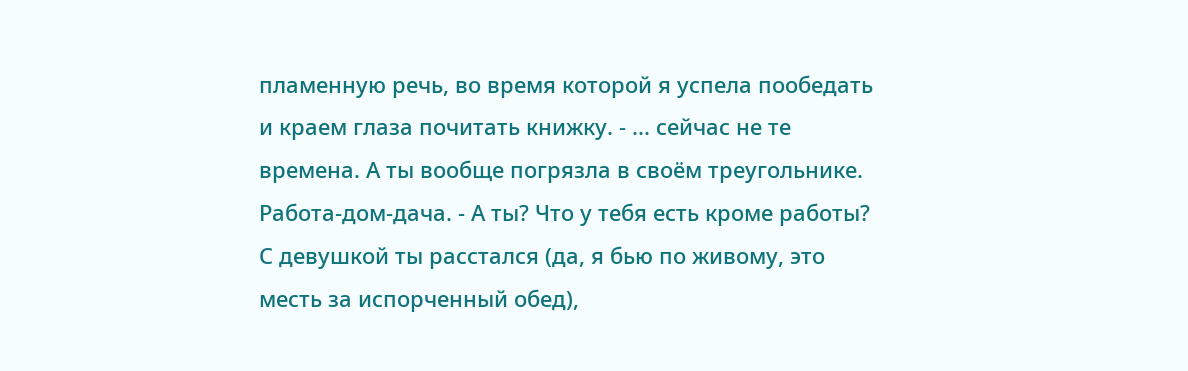пламенную речь, во время которой я успела пообедать и краем глаза почитать книжку. - ... сейчас не те времена. А ты вообще погрязла в своём треугольнике. Работа-дом-дача. - А ты? Что у тебя есть кроме работы? С девушкой ты расстался (да, я бью по живому, это месть за испорченный обед),